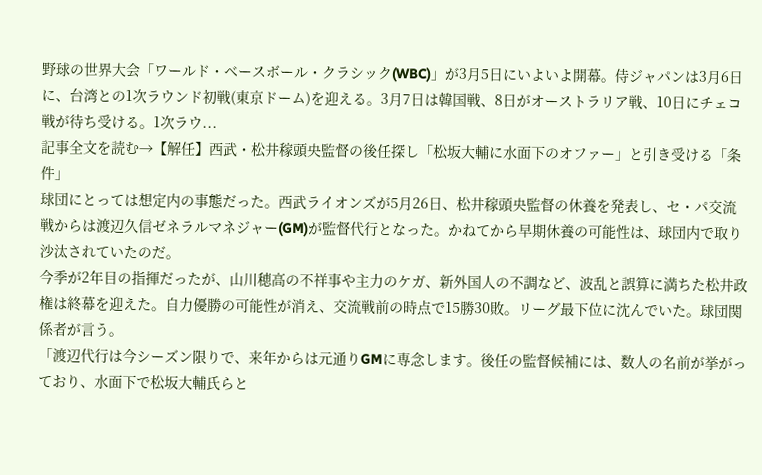野球の世界大会「ワールド・ベースボール・クラシック(WBC)」が3月5日にいよいよ開幕。侍ジャパンは3月6日に、台湾との1次ラウンド初戦(東京ドーム)を迎える。3月7日は韓国戦、8日がオーストラリア戦、10日にチェコ戦が待ち受ける。1次ラウ...
記事全文を読む→【解任】西武・松井稼頭央監督の後任探し「松坂大輔に水面下のオファー」と引き受ける「条件」
球団にとっては想定内の事態だった。西武ライオンズが5月26日、松井稼頭央監督の休養を発表し、セ・パ交流戦からは渡辺久信ゼネラルマネジャー(GM)が監督代行となった。かねてから早期休養の可能性は、球団内で取り沙汰されていたのだ。
今季が2年目の指揮だったが、山川穂高の不祥事や主力のケガ、新外国人の不調など、波乱と誤算に満ちた松井政権は終幕を迎えた。自力優勝の可能性が消え、交流戦前の時点で15勝30敗。リーグ最下位に沈んでいた。球団関係者が言う。
「渡辺代行は今シーズン限りで、来年からは元通りGMに専念します。後任の監督候補には、数人の名前が挙がっており、水面下で松坂大輔氏らと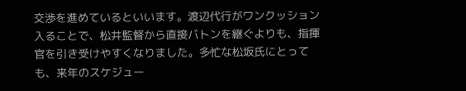交渉を進めているといいます。渡辺代行がワンクッション入ることで、松井監督から直接バトンを継ぐよりも、指揮官を引き受けやすくなりました。多忙な松坂氏にとっても、来年のスケジュー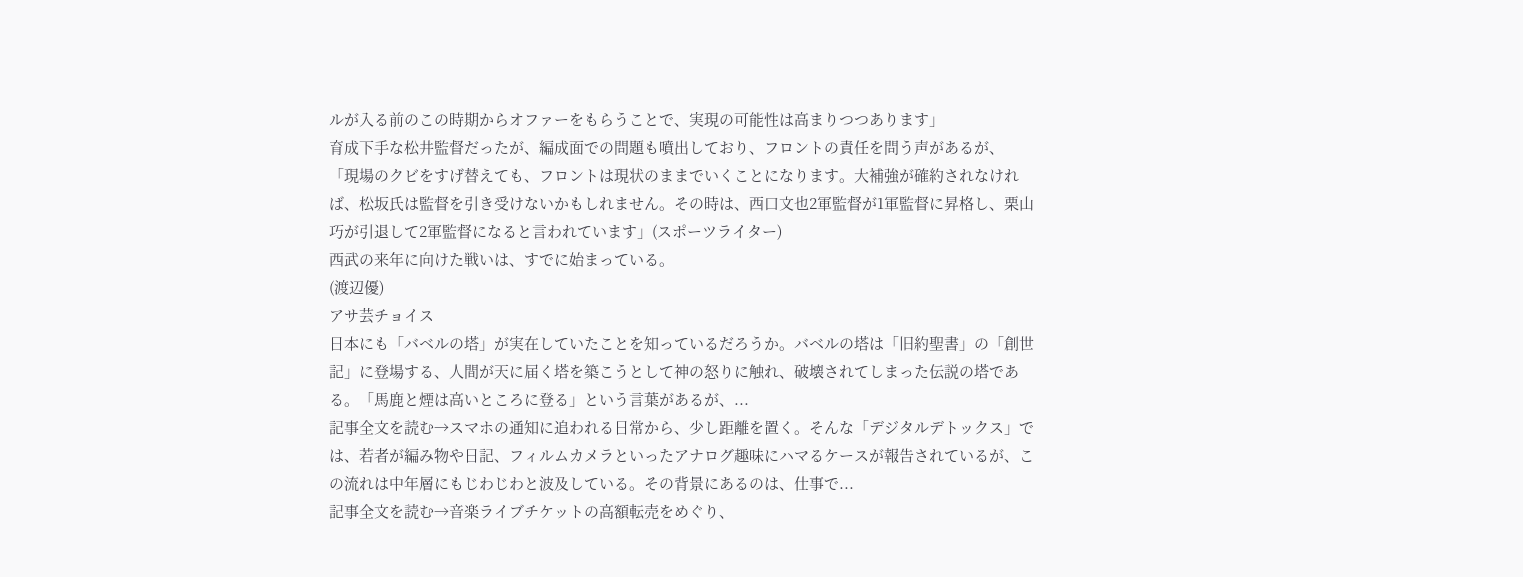ルが入る前のこの時期からオファーをもらうことで、実現の可能性は高まりつつあります」
育成下手な松井監督だったが、編成面での問題も噴出しており、フロントの責任を問う声があるが、
「現場のクビをすげ替えても、フロントは現状のままでいくことになります。大補強が確約されなければ、松坂氏は監督を引き受けないかもしれません。その時は、西口文也2軍監督が1軍監督に昇格し、栗山巧が引退して2軍監督になると言われています」(スポーツライター)
西武の来年に向けた戦いは、すでに始まっている。
(渡辺優)
アサ芸チョイス
日本にも「バベルの塔」が実在していたことを知っているだろうか。バベルの塔は「旧約聖書」の「創世記」に登場する、人間が天に届く塔を築こうとして神の怒りに触れ、破壊されてしまった伝説の塔である。「馬鹿と煙は高いところに登る」という言葉があるが、...
記事全文を読む→スマホの通知に追われる日常から、少し距離を置く。そんな「デジタルデトックス」では、若者が編み物や日記、フィルムカメラといったアナログ趣味にハマるケースが報告されているが、この流れは中年層にもじわじわと波及している。その背景にあるのは、仕事で...
記事全文を読む→音楽ライブチケットの高額転売をめぐり、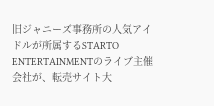旧ジャニーズ事務所の人気アイドルが所属するSTARTO ENTERTAINMENTのライブ主催会社が、転売サイト大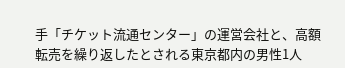手「チケット流通センター」の運営会社と、高額転売を繰り返したとされる東京都内の男性1人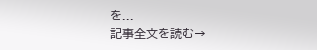を...
記事全文を読む→